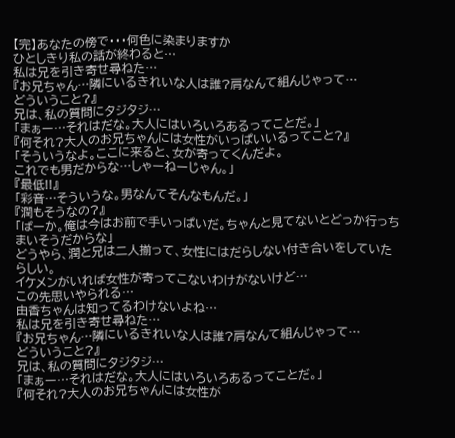【完】あなたの傍で・・・何色に染まりますか
ひとしきり私の話が終わると…
私は兄を引き寄せ尋ねた…
『お兄ちゃん…隣にいるきれいな人は誰?肩なんて組んじゃって…
どういうこと?』
兄は、私の質問にタジタジ…
「まぁー…それはだな。大人にはいろいろあるってことだ。」
『何それ?大人のお兄ちゃんには女性がいっぱいいるってこと?』
「そういうなよ。ここに来ると、女が寄ってくんだよ。
これでも男だからな…しゃーねーじゃん。」
『最低!!』
「彩音…そういうな。男なんてそんなもんだ。」
『潤もそうなの?』
「ばーか。俺は今はお前で手いっぱいだ。ちゃんと見てないとどっか行っちまいそうだからな」
どうやら、潤と兄は二人揃って、女性にはだらしない付き合いをしていたらしい。
イケメンがいれば女性が寄ってこないわけがないけど…
この先思いやられる…
由香ちゃんは知ってるわけないよね…
私は兄を引き寄せ尋ねた…
『お兄ちゃん…隣にいるきれいな人は誰?肩なんて組んじゃって…
どういうこと?』
兄は、私の質問にタジタジ…
「まぁー…それはだな。大人にはいろいろあるってことだ。」
『何それ?大人のお兄ちゃんには女性が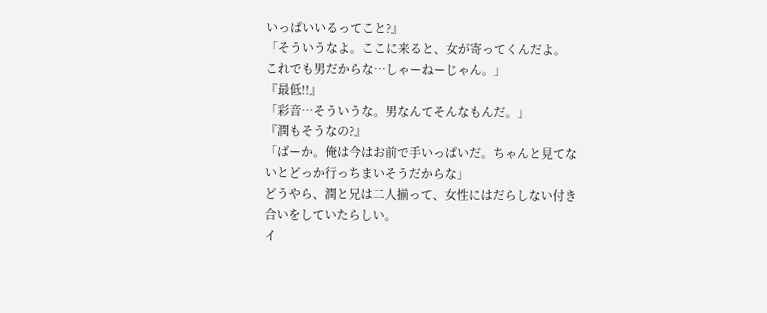いっぱいいるってこと?』
「そういうなよ。ここに来ると、女が寄ってくんだよ。
これでも男だからな…しゃーねーじゃん。」
『最低!!』
「彩音…そういうな。男なんてそんなもんだ。」
『潤もそうなの?』
「ばーか。俺は今はお前で手いっぱいだ。ちゃんと見てないとどっか行っちまいそうだからな」
どうやら、潤と兄は二人揃って、女性にはだらしない付き合いをしていたらしい。
イ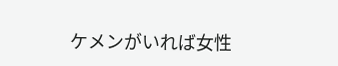ケメンがいれば女性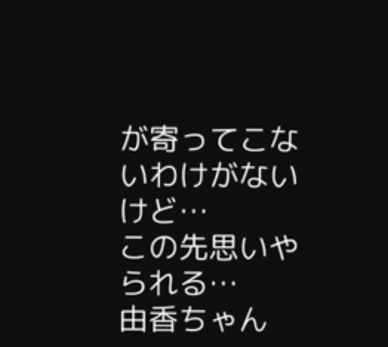が寄ってこないわけがないけど…
この先思いやられる…
由香ちゃん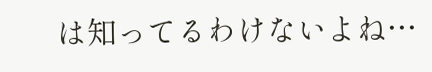は知ってるわけないよね…